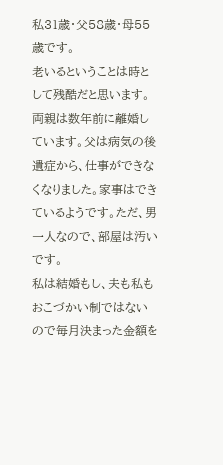私31歳・父58歳・母55歳です。
老いるということは時として残酷だと思います。
両親は数年前に離婚しています。父は病気の後遺症から、仕事ができなくなりました。家事はできているようです。ただ、男一人なので、部屋は汚いです。
私は結婚もし、夫も私もおこづかい制ではないので毎月決まった金額を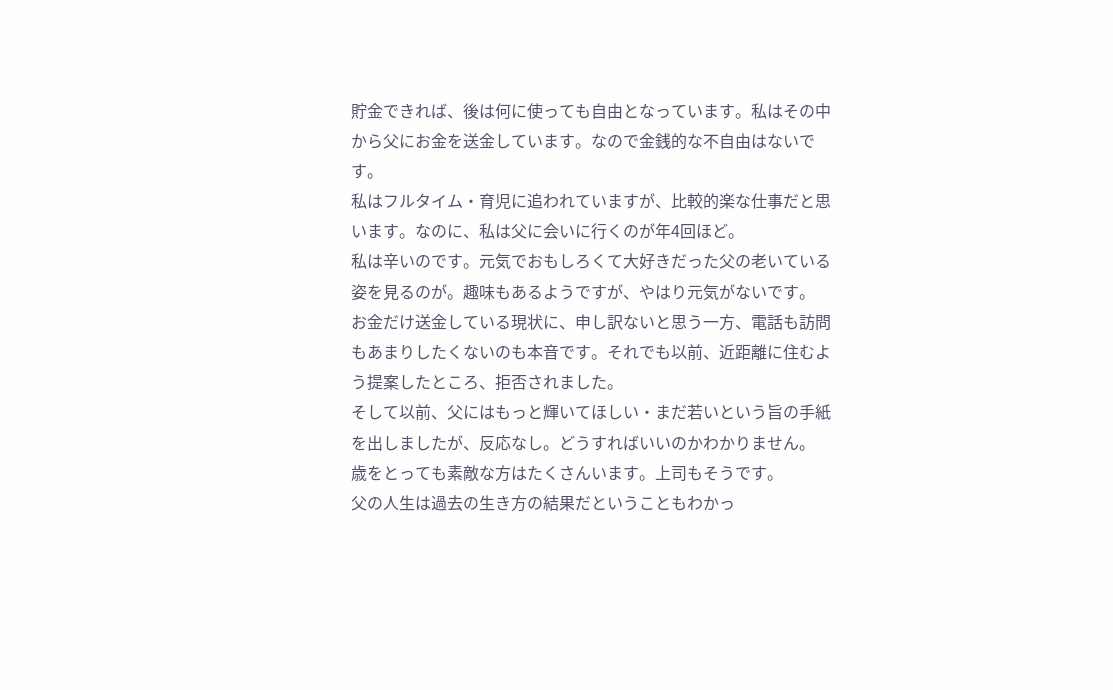貯金できれば、後は何に使っても自由となっています。私はその中から父にお金を送金しています。なので金銭的な不自由はないです。
私はフルタイム・育児に追われていますが、比較的楽な仕事だと思います。なのに、私は父に会いに行くのが年4回ほど。
私は辛いのです。元気でおもしろくて大好きだった父の老いている姿を見るのが。趣味もあるようですが、やはり元気がないです。
お金だけ送金している現状に、申し訳ないと思う一方、電話も訪問もあまりしたくないのも本音です。それでも以前、近距離に住むよう提案したところ、拒否されました。
そして以前、父にはもっと輝いてほしい・まだ若いという旨の手紙を出しましたが、反応なし。どうすればいいのかわかりません。
歳をとっても素敵な方はたくさんいます。上司もそうです。
父の人生は過去の生き方の結果だということもわかっ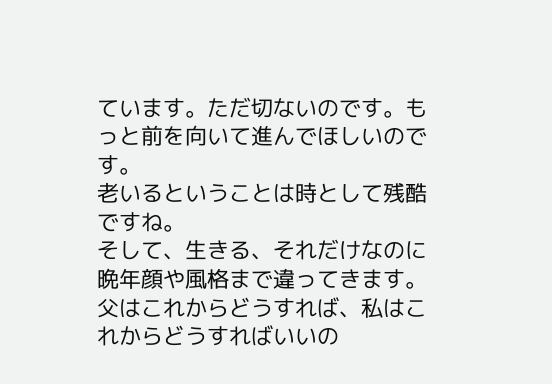ています。ただ切ないのです。もっと前を向いて進んでほしいのです。
老いるということは時として残酷ですね。
そして、生きる、それだけなのに晩年顔や風格まで違ってきます。
父はこれからどうすれば、私はこれからどうすればいいの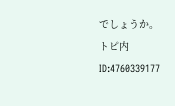でしょうか。
トピ内ID:4760339177